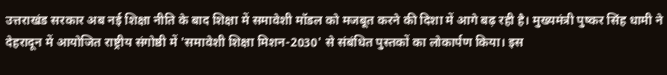उत्तराखंड सरकार अब नई शिक्षा नीति के बाद शिक्षा में समावेशी मॉडल को मजबूत करने की दिशा में आगे बढ़ रही है। मुख्यमंत्री पुष्कर सिंह धामी ने देहरादून में आयोजित राष्ट्रीय संगोष्ठी में 'समावेशी शिक्षा मिशन-2030' से संबंधित पुस्तकों का लोकार्पण किया। इस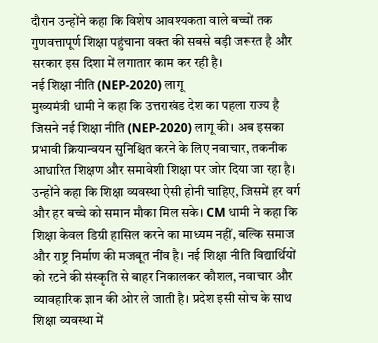दौरान उन्होंने कहा कि विशेष आवश्यकता वाले बच्चों तक गुणवत्तापूर्ण शिक्षा पहुंचाना वक्त की सबसे बड़ी जरूरत है और सरकार इस दिशा में लगातार काम कर रही है।
नई शिक्षा नीति (NEP-2020) लागू
मुख्यमंत्री धामी ने कहा कि उत्तराखंड देश का पहला राज्य है जिसने नई शिक्षा नीति (NEP-2020) लागू की। अब इसका प्रभावी क्रियान्वयन सुनिश्चित करने के लिए नवाचार, तकनीक आधारित शिक्षण और समावेशी शिक्षा पर जोर दिया जा रहा है। उन्होंने कहा कि शिक्षा व्यवस्था ऐसी होनी चाहिए, जिसमें हर वर्ग और हर बच्चे को समान मौका मिल सके। CM धामी ने कहा कि शिक्षा केवल डिग्री हासिल करने का माध्यम नहीं, बल्कि समाज और राष्ट्र निर्माण की मजबूत नींव है। नई शिक्षा नीति विद्यार्थियों को रटने की संस्कृति से बाहर निकालकर कौशल, नवाचार और व्यावहारिक ज्ञान की ओर ले जाती है। प्रदेश इसी सोच के साथ शिक्षा व्यवस्था में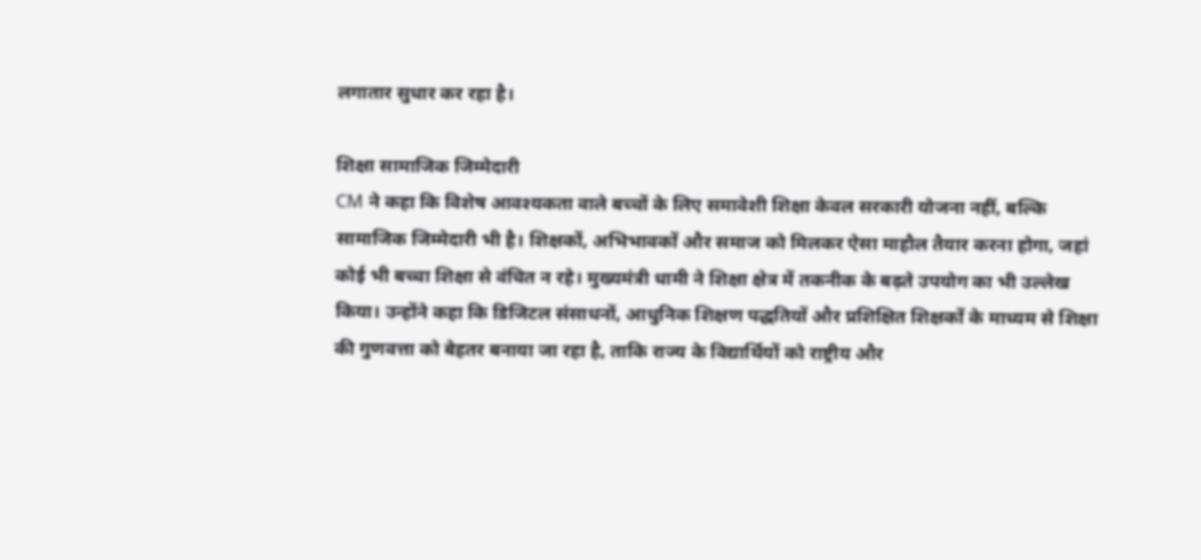लगातार सुधार कर रहा है।

शिक्षा सामाजिक जिम्मेदारी
CM ने कहा कि विशेष आवश्यकता वाले बच्चों के लिए समावेशी शिक्षा केवल सरकारी योजना नहीं, बल्कि सामाजिक जिम्मेदारी भी है। शिक्षकों, अभिभावकों और समाज को मिलकर ऐसा माहौल तैयार करना होगा, जहां कोई भी बच्चा शिक्षा से वंचित न रहे। मुख्यमंत्री धामी ने शिक्षा क्षेत्र में तकनीक के बढ़ते उपयोग का भी उल्लेख किया। उन्होंने कहा कि डिजिटल संसाधनों, आधुनिक शिक्षण पद्धतियों और प्रशिक्षित शिक्षकों के माध्यम से शिक्षा की गुणवत्ता को बेहतर बनाया जा रहा है, ताकि राज्य के विद्यार्थियों को राष्ट्रीय और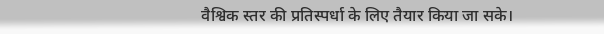वैश्विक स्तर की प्रतिस्पर्धा के लिए तैयार किया जा सके।